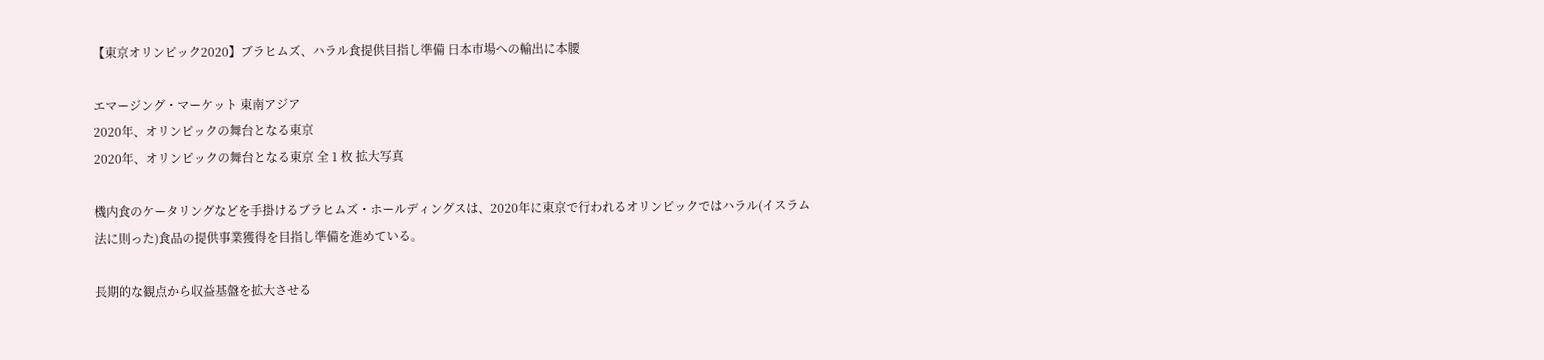【東京オリンピック2020】ブラヒムズ、ハラル食提供目指し準備 日本市場への輸出に本腰

エマージング・マーケット 東南アジア
2020年、オリンピックの舞台となる東京
2020年、オリンピックの舞台となる東京 全 1 枚 拡大写真

機内食のケータリングなどを手掛けるブラヒムズ・ホールディングスは、2020年に東京で行われるオリンピックではハラル(イスラム法に則った)食品の提供事業獲得を目指し準備を進めている。

長期的な観点から収益基盤を拡大させる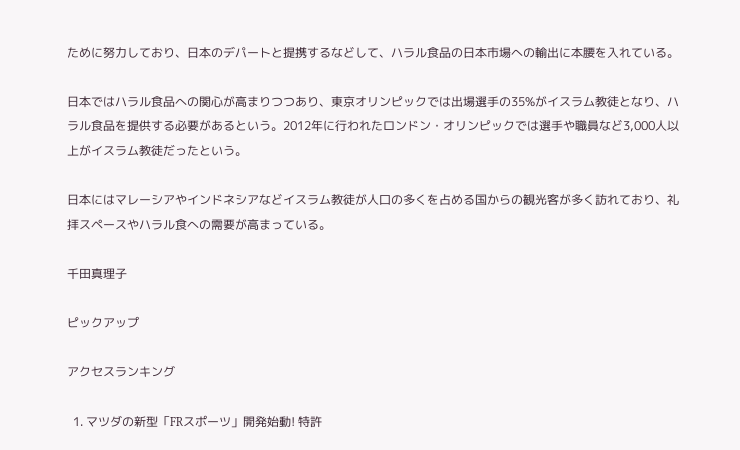ために努力しており、日本のデパートと提携するなどして、ハラル食品の日本市場への輸出に本腰を入れている。

日本ではハラル食品への関心が高まりつつあり、東京オリンピックでは出場選手の35%がイスラム教徒となり、ハラル食品を提供する必要があるという。2012年に行われたロンドン・オリンピックでは選手や職員など3,000人以上がイスラム教徒だったという。

日本にはマレーシアやインドネシアなどイスラム教徒が人口の多くを占める国からの観光客が多く訪れており、礼拝スペースやハラル食への需要が高まっている。

千田真理子

ピックアップ

アクセスランキング

  1. マツダの新型「FRスポーツ」開発始動! 特許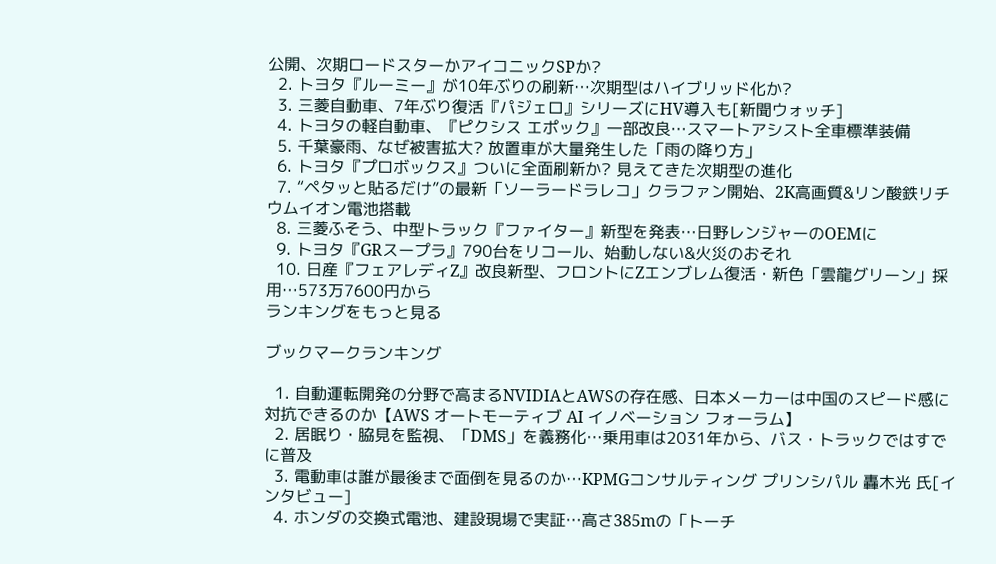公開、次期ロードスターかアイコニックSPか?
  2. トヨタ『ルーミー』が10年ぶりの刷新…次期型はハイブリッド化か?
  3. 三菱自動車、7年ぶり復活『パジェロ』シリーズにHV導入も[新聞ウォッチ]
  4. トヨタの軽自動車、『ピクシス エポック』一部改良…スマートアシスト全車標準装備
  5. 千葉豪雨、なぜ被害拡大? 放置車が大量発生した「雨の降り方」
  6. トヨタ『プロボックス』ついに全面刷新か? 見えてきた次期型の進化
  7. “ペタッと貼るだけ”の最新「ソーラードラレコ」クラファン開始、2K高画質&リン酸鉄リチウムイオン電池搭載
  8. 三菱ふそう、中型トラック『ファイター』新型を発表…日野レンジャーのOEMに
  9. トヨタ『GRスープラ』790台をリコール、始動しない&火災のおそれ
  10. 日産『フェアレディZ』改良新型、フロントにZエンブレム復活・新色「雲龍グリーン」採用…573万7600円から
ランキングをもっと見る

ブックマークランキング

  1. 自動運転開発の分野で高まるNVIDIAとAWSの存在感、日本メーカーは中国のスピード感に対抗できるのか【AWS オートモーティブ AI イノベーション フォーラム】
  2. 居眠り・脇見を監視、「DMS」を義務化…乗用車は2031年から、バス・トラックではすでに普及
  3. 電動車は誰が最後まで面倒を見るのか…KPMGコンサルティング プリンシパル 轟木光 氏[インタビュー]
  4. ホンダの交換式電池、建設現場で実証…高さ385mの「トーチ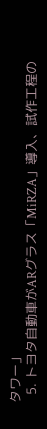タワー」
  5. トヨタ自動車がARグラス「MiRZA」導入、試作工程の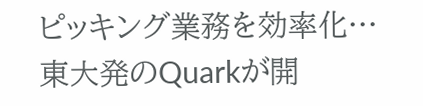ピッキング業務を効率化…東大発のQuarkが開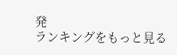発
ランキングをもっと見る